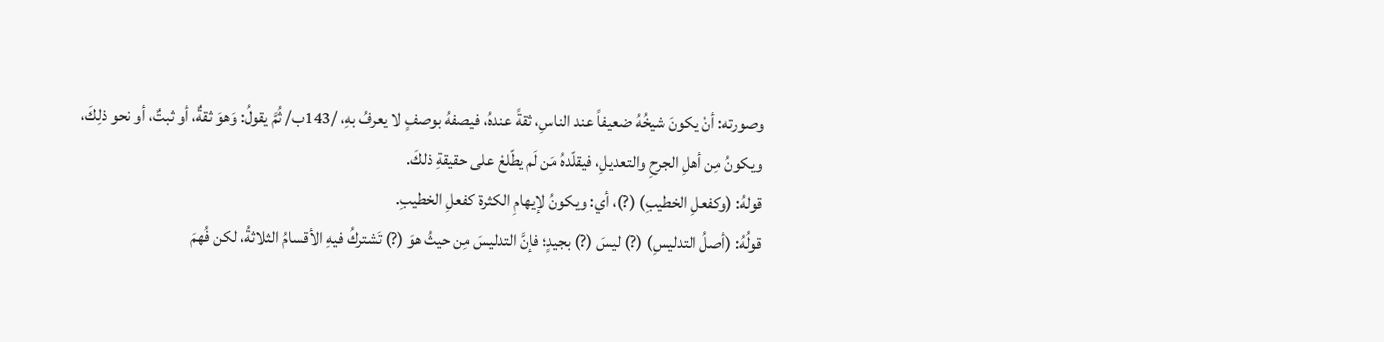وصورته: أنْ يكونَ شيخُهُ ضعيفاً عند الناسِ، ثقةً عندهُ، فيصفهُ بوصفٍ لا يعرفُ بهِ، /143ب/ ثُمَّ يقولُ: وَهوَ ثقةٌ، أو ثبتٌ، أو نحو ذلِكَ، ويكونُ مِن أهلِ الجرحِ والتعديلِ، فيقلّدهُ مَن لَم يطّلعْ على حقيقةِ ذلكَ.
قولهُ: (وكفعلِ الخطيبِ) (?)، أي: ويكونُ لإيهامِ الكثرة كفعلِ الخطيبِ.
قولُهُ: (أصلُ التدليسِ) (?) ليسَ (?) بجيدٍ؛ فإنَّ التدليسَ مِن حيثُ هوَ (?) تَشتركُ فيهِ الأقسامُ الثلاثةُ، لكن فُهمَ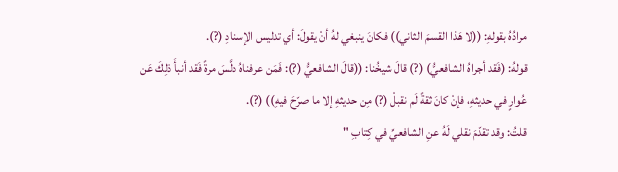مرادُهُ بقولهِ: ((لا هَذا القسمَ الثاني)) فكانَ ينبغي لهُ أنْ يقولَ: أي تدليس الإسنادِ (?).
قولهُ: (فَقد أجراهُ الشافعيُّ) (?) قالَ شيخُنا: ((قالَ الشافعيُّ (?): فَمَن عرفناهُ دلَّسَ مرةً فَقد أنبأَ ذلِكَ عَن عُوارٍ في حديثهِ، فإنْ كانَ ثقةً لَم نقبلْ (?) مِن حديثهِ إلا ما صرّحَ فيهِ)) (?).
قلتُ: وقد تقدّمَ نقلي لَهُ عنِ الشافعيِّ في كِتابِ "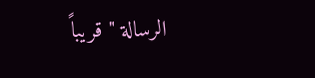الرسالة " قريباً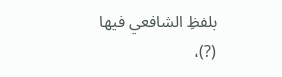بلفظِ الشافعي فيها (?)،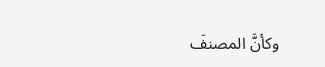وكأنَّ المصنفَ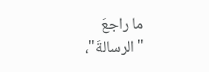ما راجعَ "الرسالةَ"،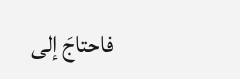فاحتاجَ إلى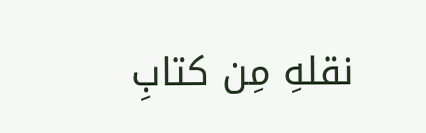نقلهِ مِن كتابِ